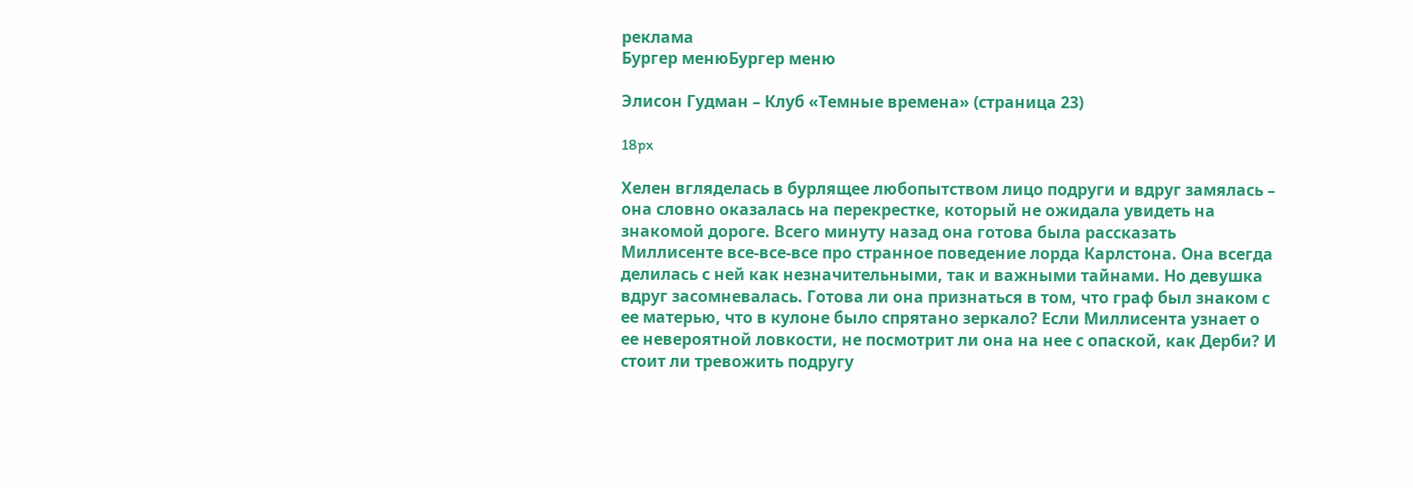реклама
Бургер менюБургер меню

Элисон Гудман – Клуб «Темные времена» (страница 23)

18px

Хелен вгляделась в бурлящее любопытством лицо подруги и вдруг замялась – она словно оказалась на перекрестке, который не ожидала увидеть на знакомой дороге. Всего минуту назад она готова была рассказать Миллисенте все-все-все про странное поведение лорда Карлстона. Она всегда делилась с ней как незначительными, так и важными тайнами. Но девушка вдруг засомневалась. Готова ли она признаться в том, что граф был знаком с ее матерью, что в кулоне было спрятано зеркало? Если Миллисента узнает о ее невероятной ловкости, не посмотрит ли она на нее с опаской, как Дерби? И стоит ли тревожить подругу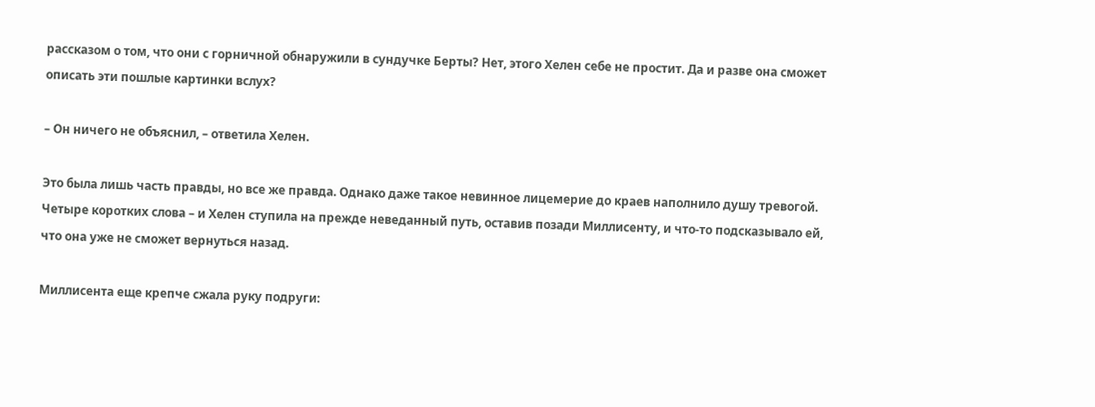рассказом о том, что они с горничной обнаружили в сундучке Берты? Нет, этого Хелен себе не простит. Да и разве она сможет описать эти пошлые картинки вслух?

– Он ничего не объяснил, – ответила Хелен.

Это была лишь часть правды, но все же правда. Однако даже такое невинное лицемерие до краев наполнило душу тревогой. Четыре коротких слова – и Хелен ступила на прежде неведанный путь, оставив позади Миллисенту, и что-то подсказывало ей, что она уже не сможет вернуться назад.

Миллисента еще крепче сжала руку подруги: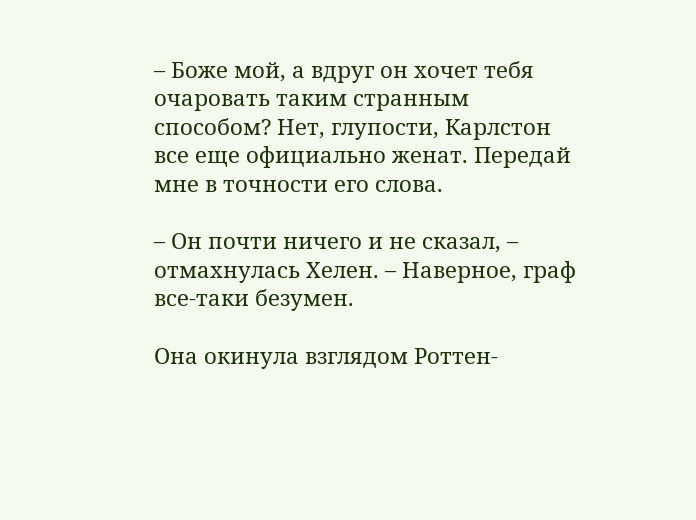– Боже мой, а вдруг он хочет тебя очаровать таким странным способом? Нет, глупости, Карлстон все еще официально женат. Передай мне в точности его слова.

– Он почти ничего и не сказал, – отмахнулась Хелен. – Наверное, граф все-таки безумен.

Она окинула взглядом Роттен-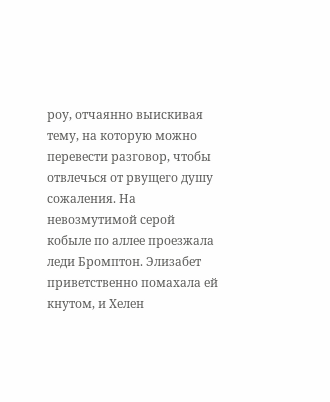роу, отчаянно выискивая тему, на которую можно перевести разговор, чтобы отвлечься от рвущего душу сожаления. На невозмутимой серой кобыле по аллее проезжала леди Бромптон. Элизабет приветственно помахала ей кнутом, и Хелен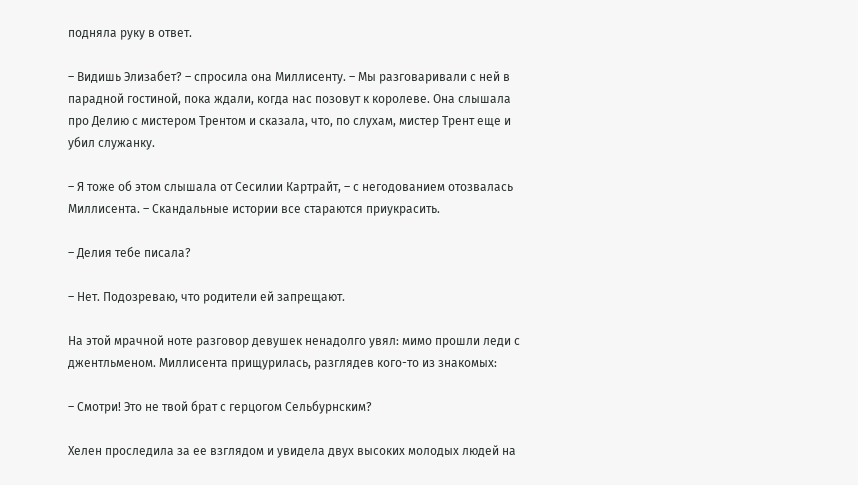подняла руку в ответ.

– Видишь Элизабет? – спросила она Миллисенту. – Мы разговаривали с ней в парадной гостиной, пока ждали, когда нас позовут к королеве. Она слышала про Делию с мистером Трентом и сказала, что, по слухам, мистер Трент еще и убил служанку.

– Я тоже об этом слышала от Сесилии Картрайт, – с негодованием отозвалась Миллисента. – Скандальные истории все стараются приукрасить.

– Делия тебе писала?

– Нет. Подозреваю, что родители ей запрещают.

На этой мрачной ноте разговор девушек ненадолго увял: мимо прошли леди с джентльменом. Миллисента прищурилась, разглядев кого-то из знакомых:

– Смотри! Это не твой брат с герцогом Сельбурнским?

Хелен проследила за ее взглядом и увидела двух высоких молодых людей на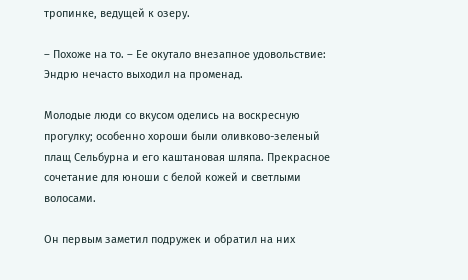тропинке, ведущей к озеру.

– Похоже на то. – Ее окутало внезапное удовольствие: Эндрю нечасто выходил на променад.

Молодые люди со вкусом оделись на воскресную прогулку; особенно хороши были оливково-зеленый плащ Сельбурна и его каштановая шляпа. Прекрасное сочетание для юноши с белой кожей и светлыми волосами.

Он первым заметил подружек и обратил на них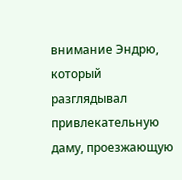внимание Эндрю, который разглядывал привлекательную даму, проезжающую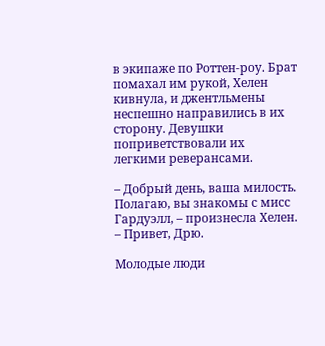в экипаже по Роттен-роу. Брат помахал им рукой, Хелен кивнула, и джентльмены неспешно направились в их сторону. Девушки поприветствовали их легкими реверансами.

– Добрый день, ваша милость. Полагаю, вы знакомы с мисс Гардуэлл, – произнесла Хелен. – Привет, Дрю.

Молодые люди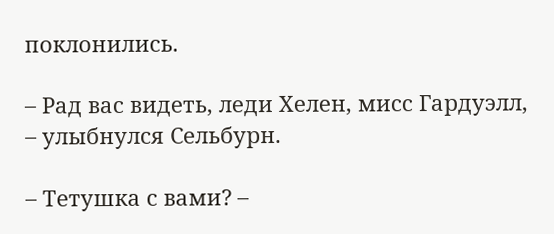поклонились.

– Рад вас видеть, леди Хелен, мисс Гардуэлл, – улыбнулся Сельбурн.

– Тетушка с вами? –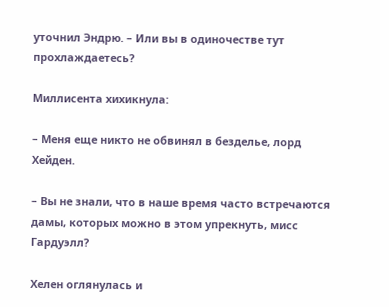уточнил Эндрю. – Или вы в одиночестве тут прохлаждаетесь?

Миллисента хихикнула:

– Меня еще никто не обвинял в безделье, лорд Хейден.

– Вы не знали, что в наше время часто встречаются дамы, которых можно в этом упрекнуть, мисс Гардуэлл?

Хелен оглянулась и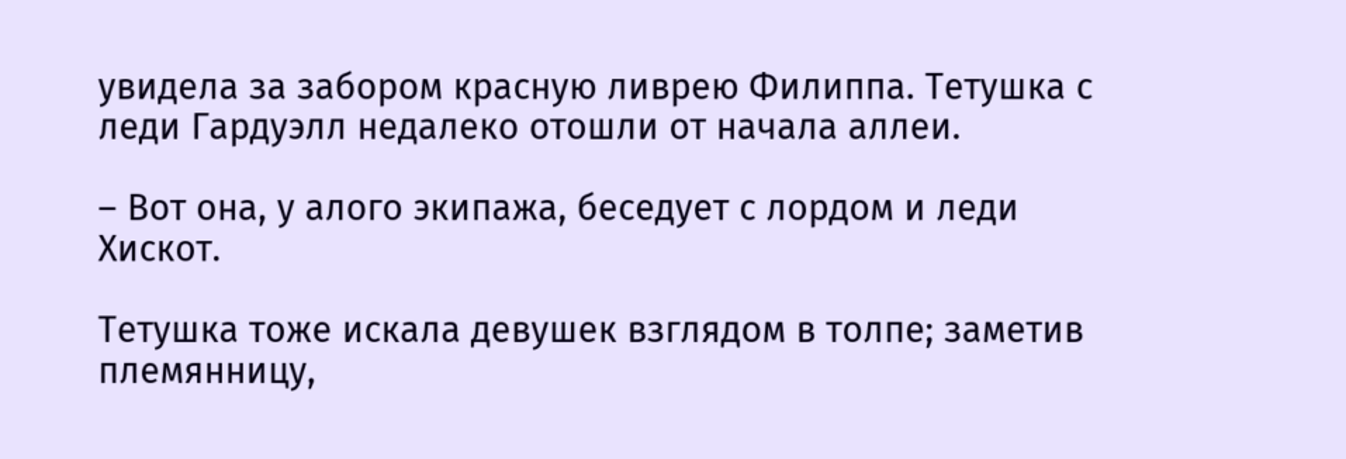увидела за забором красную ливрею Филиппа. Тетушка с леди Гардуэлл недалеко отошли от начала аллеи.

– Вот она, у алого экипажа, беседует с лордом и леди Хискот.

Тетушка тоже искала девушек взглядом в толпе; заметив племянницу,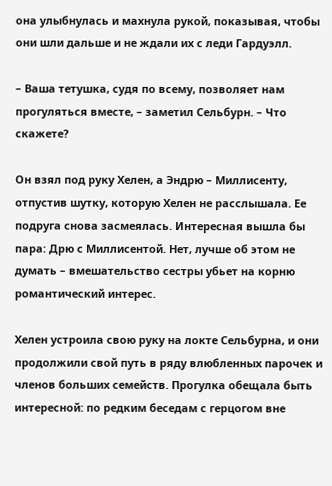она улыбнулась и махнула рукой, показывая, чтобы они шли дальше и не ждали их с леди Гардуэлл.

– Ваша тетушка, судя по всему, позволяет нам прогуляться вместе, – заметил Сельбурн. – Что скажете?

Он взял под руку Хелен, а Эндрю – Миллисенту, отпустив шутку, которую Хелен не расслышала. Ее подруга снова засмеялась. Интересная вышла бы пара: Дрю с Миллисентой. Нет, лучше об этом не думать – вмешательство сестры убьет на корню романтический интерес.

Хелен устроила свою руку на локте Сельбурна, и они продолжили свой путь в ряду влюбленных парочек и членов больших семейств. Прогулка обещала быть интересной: по редким беседам с герцогом вне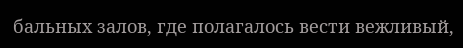бальных залов, где полагалось вести вежливый,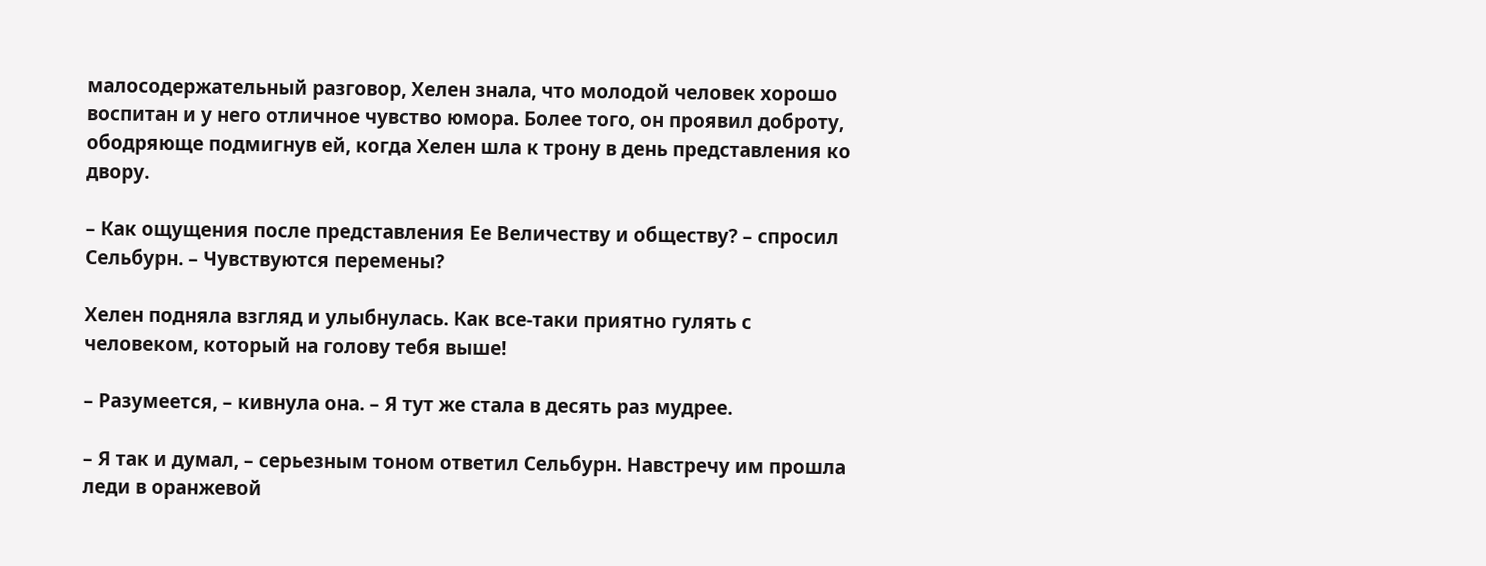малосодержательный разговор, Хелен знала, что молодой человек хорошо воспитан и у него отличное чувство юмора. Более того, он проявил доброту, ободряюще подмигнув ей, когда Хелен шла к трону в день представления ко двору.

– Как ощущения после представления Ее Величеству и обществу? – спросил Сельбурн. – Чувствуются перемены?

Хелен подняла взгляд и улыбнулась. Как все-таки приятно гулять с человеком, который на голову тебя выше!

– Разумеется, – кивнула она. – Я тут же стала в десять раз мудрее.

– Я так и думал, – серьезным тоном ответил Сельбурн. Навстречу им прошла леди в оранжевой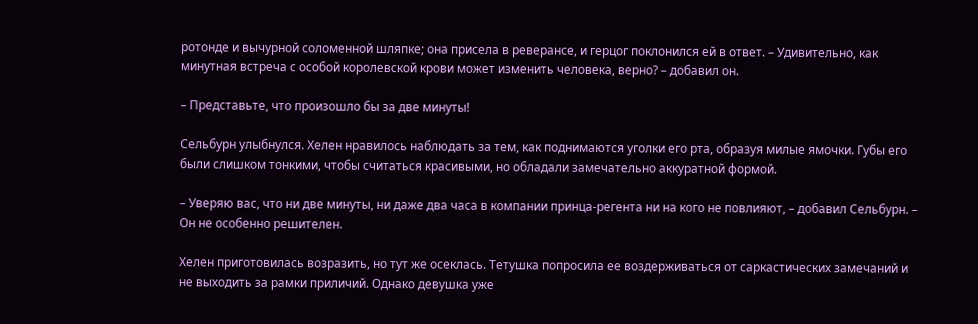ротонде и вычурной соломенной шляпке; она присела в реверансе, и герцог поклонился ей в ответ. – Удивительно, как минутная встреча с особой королевской крови может изменить человека, верно? – добавил он.

– Представьте, что произошло бы за две минуты!

Сельбурн улыбнулся. Хелен нравилось наблюдать за тем, как поднимаются уголки его рта, образуя милые ямочки. Губы его были слишком тонкими, чтобы считаться красивыми, но обладали замечательно аккуратной формой.

– Уверяю вас, что ни две минуты, ни даже два часа в компании принца-регента ни на кого не повлияют, – добавил Сельбурн. – Он не особенно решителен.

Хелен приготовилась возразить, но тут же осеклась. Тетушка попросила ее воздерживаться от саркастических замечаний и не выходить за рамки приличий. Однако девушка уже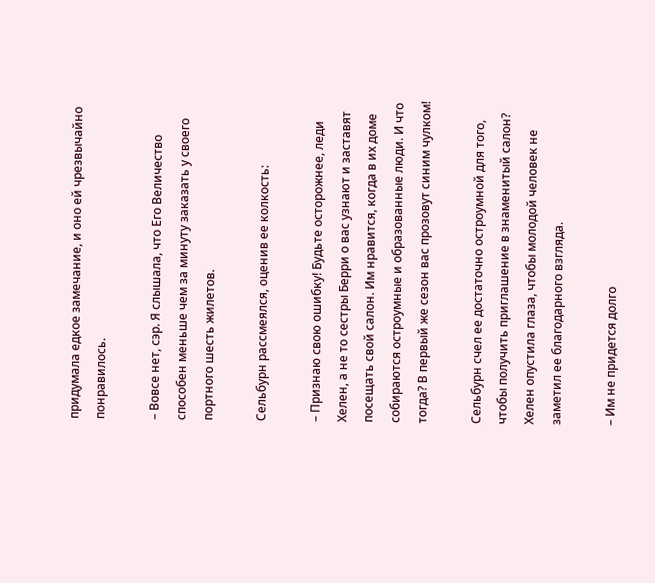придумала едкое замечание, и оно ей чрезвычайно понравилось.

– Вовсе нет, сэр. Я слышала, что Его Величество способен меньше чем за минуту заказать у своего портного шесть жилетов.

Сельбурн рассмеялся, оценив ее колкость:

– Признаю свою ошибку! Будьте осторожнее, леди Хелен, а не то сестры Берри о вас узнают и заставят посещать свой салон. Им нравится, когда в их доме собираются остроумные и образованные люди. И что тогда? В первый же сезон вас прозовут синим чулком!

Сельбурн счел ее достаточно остроумной для того, чтобы получить приглашение в знаменитый салон? Хелен опустила глаза, чтобы молодой человек не заметил ее благодарного взгляда.

– Им не придется долго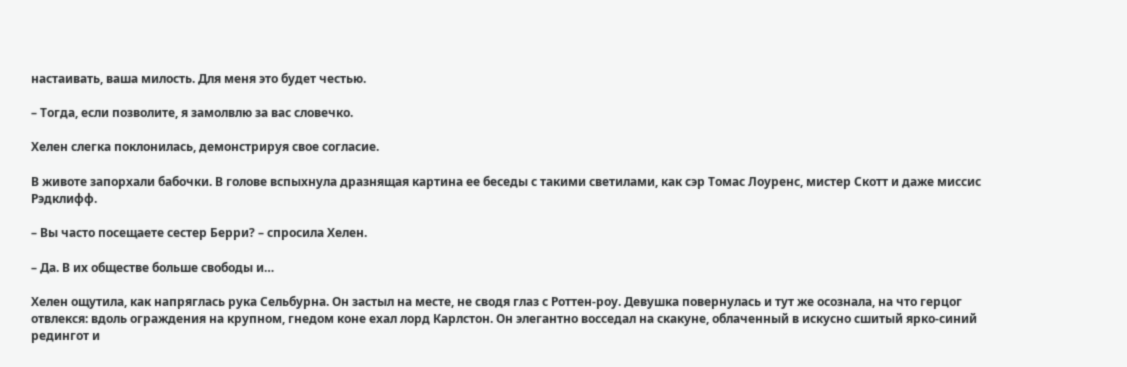настаивать, ваша милость. Для меня это будет честью.

– Тогда, если позволите, я замолвлю за вас словечко.

Хелен слегка поклонилась, демонстрируя свое согласие.

В животе запорхали бабочки. В голове вспыхнула дразнящая картина ее беседы с такими светилами, как сэр Томас Лоуренс, мистер Скотт и даже миссис Рэдклифф.

– Вы часто посещаете сестер Берри? – спросила Хелен.

– Да. В их обществе больше свободы и…

Хелен ощутила, как напряглась рука Сельбурна. Он застыл на месте, не сводя глаз с Роттен-роу. Девушка повернулась и тут же осознала, на что герцог отвлекся: вдоль ограждения на крупном, гнедом коне ехал лорд Карлстон. Он элегантно восседал на скакуне, облаченный в искусно сшитый ярко-синий редингот и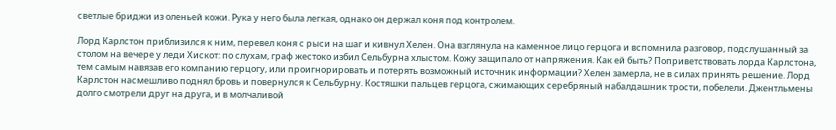светлые бриджи из оленьей кожи. Рука у него была легкая, однако он держал коня под контролем.

Лорд Карлстон приблизился к ним, перевел коня с рыси на шаг и кивнул Хелен. Она взглянула на каменное лицо герцога и вспомнила разговор, подслушанный за столом на вечере у леди Хискот: по слухам, граф жестоко избил Сельбурна хлыстом. Кожу защипало от напряжения. Как ей быть? Поприветствовать лорда Карлстона, тем самым навязав его компанию герцогу, или проигнорировать и потерять возможный источник информации? Хелен замерла, не в силах принять решение. Лорд Карлстон насмешливо поднял бровь и повернулся к Сельбурну. Костяшки пальцев герцога, сжимающих серебряный набалдашник трости, побелели. Джентльмены долго смотрели друг на друга, и в молчаливой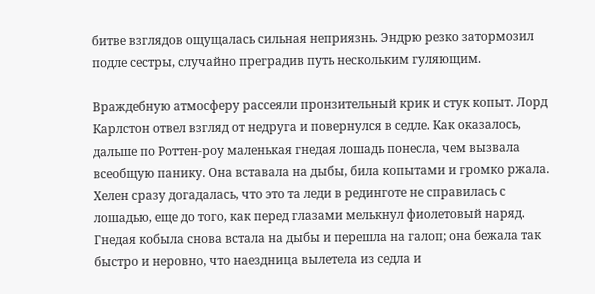битве взглядов ощущалась сильная неприязнь. Эндрю резко затормозил подле сестры, случайно преградив путь нескольким гуляющим.

Враждебную атмосферу рассеяли пронзительный крик и стук копыт. Лорд Карлстон отвел взгляд от недруга и повернулся в седле. Как оказалось, дальше по Роттен-роу маленькая гнедая лошадь понесла, чем вызвала всеобщую панику. Она вставала на дыбы, била копытами и громко ржала. Хелен сразу догадалась, что это та леди в рединготе не справилась с лошадью, еще до того, как перед глазами мелькнул фиолетовый наряд. Гнедая кобыла снова встала на дыбы и перешла на галоп; она бежала так быстро и неровно, что наездница вылетела из седла и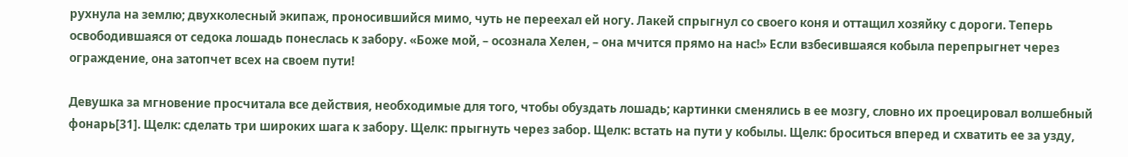рухнула на землю; двухколесный экипаж, проносившийся мимо, чуть не переехал ей ногу. Лакей спрыгнул со своего коня и оттащил хозяйку с дороги. Теперь освободившаяся от седока лошадь понеслась к забору. «Боже мой, – осознала Хелен, – она мчится прямо на нас!» Если взбесившаяся кобыла перепрыгнет через ограждение, она затопчет всех на своем пути!

Девушка за мгновение просчитала все действия, необходимые для того, чтобы обуздать лошадь; картинки сменялись в ее мозгу, словно их проецировал волшебный фонарь[31]. Щелк: сделать три широких шага к забору. Щелк: прыгнуть через забор. Щелк: встать на пути у кобылы. Щелк: броситься вперед и схватить ее за узду,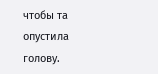чтобы та опустила голову.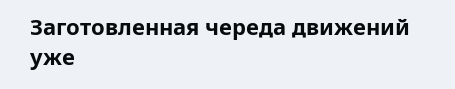Заготовленная череда движений уже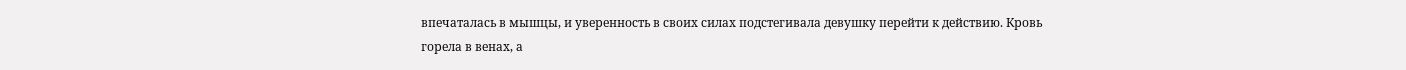впечаталась в мышцы, и уверенность в своих силах подстегивала девушку перейти к действию. Кровь горела в венах, а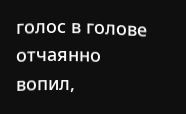голос в голове отчаянно вопил,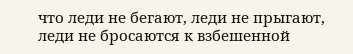что леди не бегают, леди не прыгают, леди не бросаются к взбешенной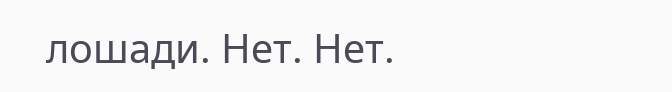лошади. Нет. Нет.